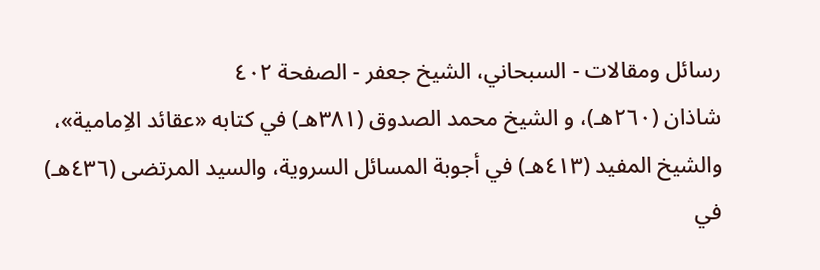رسائل ومقالات - السبحاني، الشيخ جعفر - الصفحة ٤٠٢
شاذان (٢٦٠هـ)، و الشيخ محمد الصدوق (٣٨١هـ) في كتابه «عقائد الاِمامية»،
والشيخ المفيد (٤١٣هـ) في أجوبة المسائل السروية، والسيد المرتضى (٤٣٦هـ)
في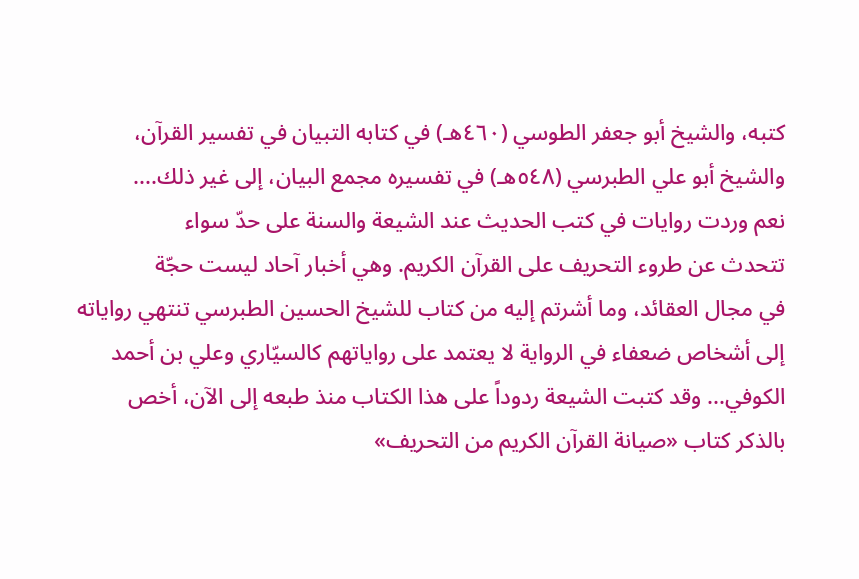كتبه، والشيخ أبو جعفر الطوسي (٤٦٠هـ) في كتابه التبيان في تفسير القرآن،
والشيخ أبو علي الطبرسي (٥٤٨هـ) في تفسيره مجمع البيان، إلى غير ذلك....
نعم وردت روايات في كتب الحديث عند الشيعة والسنة على حدّ سواء
تتحدث عن طروء التحريف على القرآن الكريم. وهي أخبار آحاد ليست حجّة
في مجال العقائد، وما أشرتم إليه من كتاب للشيخ الحسين الطبرسي تنتهي رواياته
إلى أشخاص ضعفاء في الرواية لا يعتمد على رواياتهم كالسيّاري وعلي بن أحمد
الكوفي... وقد كتبت الشيعة ردوداً على هذا الكتاب منذ طبعه إلى الآن، أخص
بالذكر كتاب «صيانة القرآن الكريم من التحريف»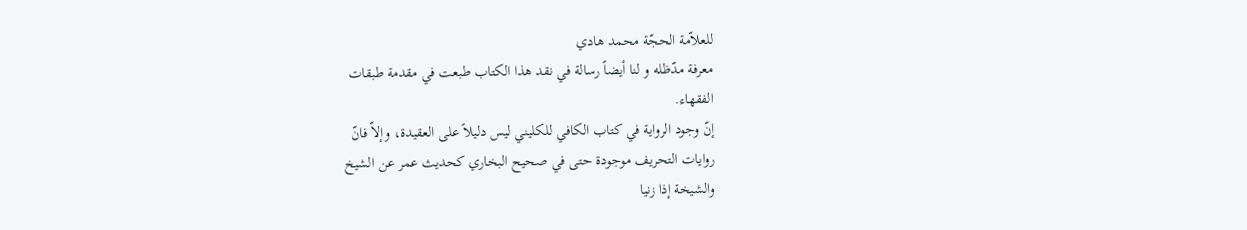للعلاّمة الحجّة محمد هادي
معرفة مدّظله و لنا أيضاً رسالة في نقد هذا الكتاب طبعت في مقدمة طبقات
الفقهاء.
إنّ وجود الرواية في كتاب الكافي للكليني ليس دليلاً على العقيدة، وإلاّ فانّ
روايات التحريف موجودة حتى في صحيح البخاري كحديث عمر عن الشيخ
والشيخة إذا زنيا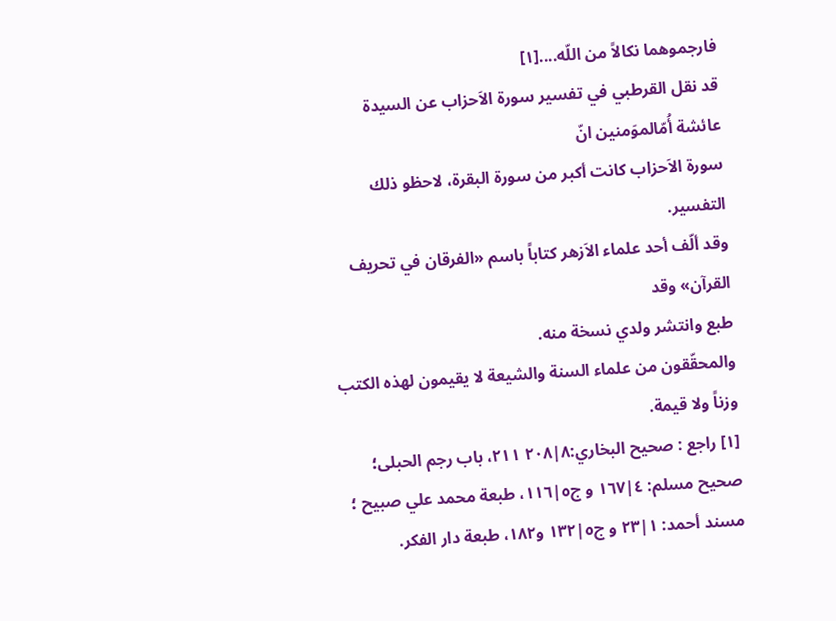فارجموهما نكالاً من اللّه....[١]
قد نقل القرطبي في تفسير سورة الاَحزاب عن السيدة عائشة أُمّالموَمنين انّ
سورة الاَحزاب كانت أكبر من سورة البقرة، لاحظو ذلك التفسير.
وقد ألّف أحد علماء الاَزهر كتاباً باسم «الفرقان في تحريف القرآن» وقد
طبع وانتشر ولدي نسخة منه.
والمحقّقون من علماء السنة والشيعة لا يقيمون لهذه الكتب وزناً ولا قيمة.
[١] راجع : صحيح البخاري:٨|٢٠٨ ٢١١، باب رجم الحبلى؛ صحيح مسلم: ٤|١٦٧ و ج٥|١١٦، طبعة محمد علي صبيح ؛ مسند أحمد: ١|٢٣ و ج٥|١٣٢ و١٨٢، طبعة دار الفكر.